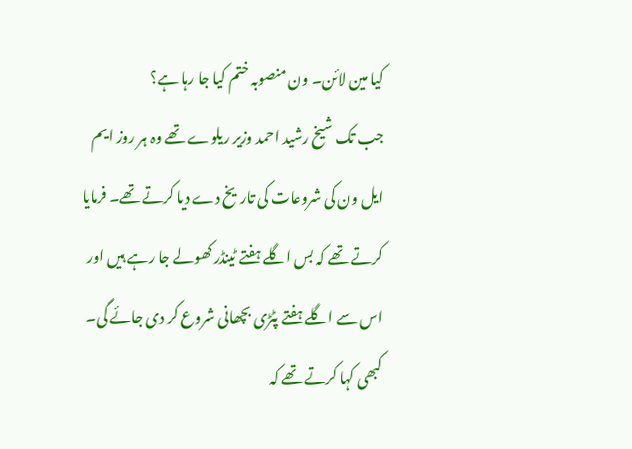کیا مین لائن۔ ون منصوبہ ختم کیا جا رہا ہے؟
جب تک شیخ رشید احمد وزیر ریلوے تھے وہ ہر روز ایم ایل ون کی شروعات کی تاریخ دے دیا کرتے تھے۔ فرمایا کرتے تھے کہ بس اگلے ہفتے ٹینڈر کھولے جا رہے ہیں اور اس سے اگلے ہفتے پٹڑی بچھانی شروع کر دی جائے گی۔ کبھی کہا کرتے تھے کہ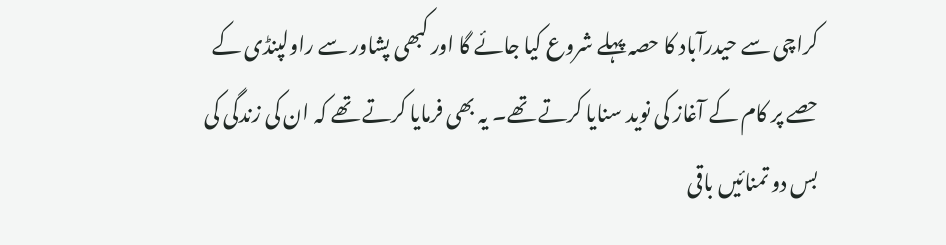کراچی سے حیدرآباد کا حصہ پہلے شروع کیا جائے گا اور کبھی پشاور سے راولپنڈی کے حصے پر کام کے آغاز کی نوید سنایا کرتے تھے۔ یہ بھی فرمایا کرتے تھے کہ ان کی زندگی کی بس دو تمنائیں باقی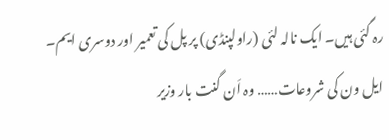رہ گئی ہیں۔ ایک نالہ لئی (راولپنڈی) پر پل کی تعمیر اور دوسری ایم۔ ایل ون کی شروعات…… وہ اَن گنت بار وزیر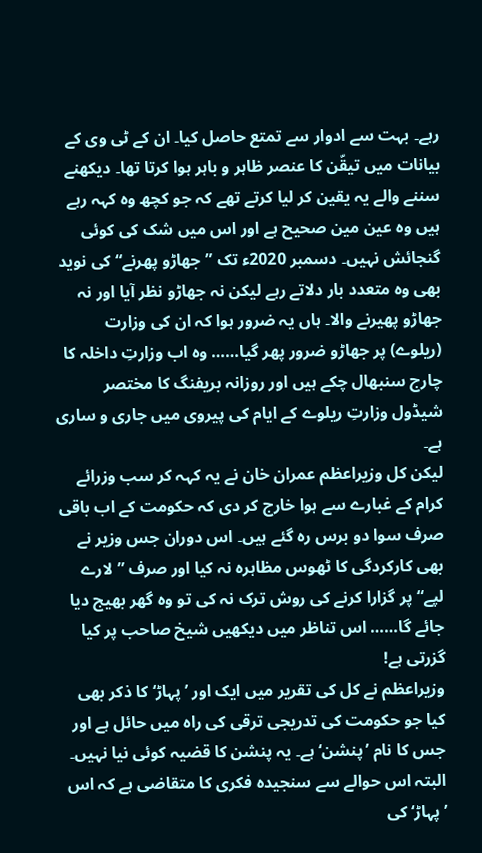رہے۔ بہت سے ادوار سے تمتع حاصل کیا۔ ان کے ٹی وی کے بیانات میں تیقّن کا عنصر ظاہر و باہر ہوا کرتا تھا۔ دیکھنے سننے والے یہ یقین کر لیا کرتے تھے کہ جو کچھ وہ کہہ رہے ہیں وہ عین مین صحیح ہے اور اس میں شک کی کوئی گنجائش نہیں۔ دسمبر 2020ء تک ”جھاڑو پھرنے“ کی نوید بھی وہ متعدد بار دلاتے رہے لیکن نہ جھاڑو نظر آیا اور نہ جھاڑو پھیرنے والا۔ ہاں یہ ضرور ہوا کہ ان کی وزارت (ریلوے) پر جھاڑو ضرور پھر گیا…… وہ اب وزارتِ داخلہ کا چارج سنبھال چکے ہیں اور روزانہ بریفنگ کا مختصر شیڈول وزارتِ ریلوے کے ایام کی پیروی میں جاری و ساری ہے۔
لیکن کل وزیراعظم عمران خان نے یہ کہہ کر سب وزرائے کرام کے غبارے سے ہوا خارج کر دی کہ حکومت کے اب باقی صرف سوا دو برس رہ گئے ہیں۔ اس دوران جس وزیر نے بھی کارکردگی کا ٹھوس مظاہرہ نہ کیا اور صرف ”لارے لپے“ پر گزارا کرنے کی روش ترک نہ کی تو وہ گھر بھیج دیا جائے گا…… اس تناظر میں دیکھیں شیخ صاحب پر کیا گزرتی ہے!
وزیراعظم نے کل کی تقریر میں ایک اور ’پہاڑ‘ کا ذکر بھی کیا جو حکومت کی تدریجی ترقی کی راہ میں حائل ہے اور جس کا نام ’پنشن‘ ہے۔ یہ پنشن کا قضیہ کوئی نیا نہیں۔ البتہ اس حوالے سے سنجیدہ فکری کا متقاضی ہے کہ اس ’پہاڑ‘ کی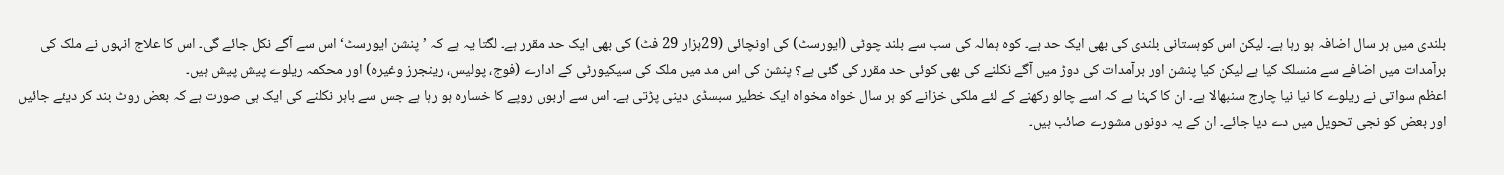بلندی میں ہر سال اضافہ ہو رہا ہے۔ لیکن اس کوہستانی بلندی کی بھی ایک حد ہے۔ کوہ ہمالہ کی سب سے بلند چوٹی (ایورسٹ) کی اونچائی (29ہزار 29 فٹ) کی بھی ایک حد مقرر ہے۔ لگتا یہ ہے کہ ’پنشن ایورسٹ‘ اس سے آگے نکل جائے گی۔ اس کا علاج انہوں نے ملک کی برآمدات میں اضافے سے منسلک کیا ہے لیکن کیا پنشن اور برآمدات کی دوڑ میں آگے نکلنے کی بھی کوئی حد مقرر کی گئی ہے؟ پنشن کی اس مد میں ملک کی سیکیورٹی کے ادارے (فوج، پولیس، رینجرز وغیرہ) اور محکمہ ریلوے پیش پیش ہیں۔
اعظم سواتی نے ریلوے کا نیا نیا چارج سنبھالا ہے۔ ان کا کہنا ہے کہ اسے چالو رکھنے کے لئے ملکی خزانے کو ہر سال خواہ مخواہ ایک خطیر سبسڈی دینی پڑتی ہے۔ اس سے اربوں روپے کا خسارہ ہو رہا ہے جس سے باہر نکلنے کی ایک ہی صورت ہے کہ بعض روٹ بند کر دیئے جائیں اور بعض کو نجی تحویل میں دے دیا جائے۔ ان کے یہ دونوں مشورے صائب ہیں۔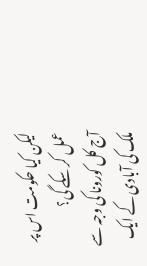لیکن کیا حکومت اس پر عمل کر سکے گی؟
آج کل کورونا کی وجہ سے ملک کی آبادی کے ایک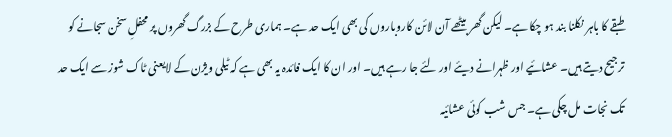طبقے کا باہر نکلنا بند ہو چکا ہے۔ لیکن گھر بیٹھے آن لائن کاروباروں کی بھی ایک حد ہے۔ ہماری طرح کے بزرگ گھروں پر محفلِ سخن سجانے کو ترجیح دیتے ہیں۔ عشائیے اور ظہرانے دیئے اور لئے جا رہے ہیں۔ اور ان کا ایک فائدہ یہ بھی ہے کہ ٹیلی ویژن کے لایعنی ٹاک شوز سے ایک حد تک نجات مل چکی ہے۔ جس شب کوئی عشائیہ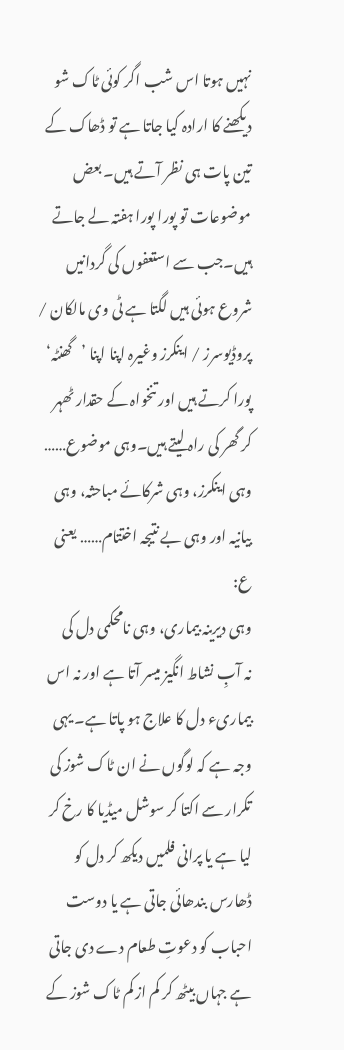نہیں ہوتا اس شب اگر کوئی ٹاک شو دیکھنے کا ارادہ کیا جاتا ہے تو ڈھاک کے تین پات ہی نظر آتے ہیں۔ بعض موضوعات تو پورا پورا ہفتہ لے جاتے ہیں۔جب سے استعفوں کی گردانیں شروع ہوئی ہیں لگتا ہے ٹی وی مالکان / پروڈیوسرز / اینکرز وغیرہ اپنا اپنا ’گھنٹہ‘ پورا کرتے ہیں اور تنخواہ کے حقدار ٹھہر کر گھر کی راہ لیتے ہیں۔وہی موضوع…… وہی اینکرز، وہی شرکائے مباحثہ، وہی بیانیہ اور وہی بے نتیجہ اختتام…… یعنی ع:
وہی دیرینہ بیماری، وہی نامحکمی دل کی
نہ آبِ نشاط انگیز میسر آتا ہے اور نہ اس بیماریء دل کا علاج ہو پاتا ہے۔ یہی وجہ ہے کہ لوگوں نے ان ٹاک شوز کی تکرار سے اکتا کر سوشل میڈیا کا رخ کر لیا ہے یا پرانی فلمیں دیکھ کر دل کو ڈھارس بندھائی جاتی ہے یا دوست احباب کو دعوتِ طعام دے دی جاتی ہے جہاں بیٹھ کر کم از کم ٹاک شوز کے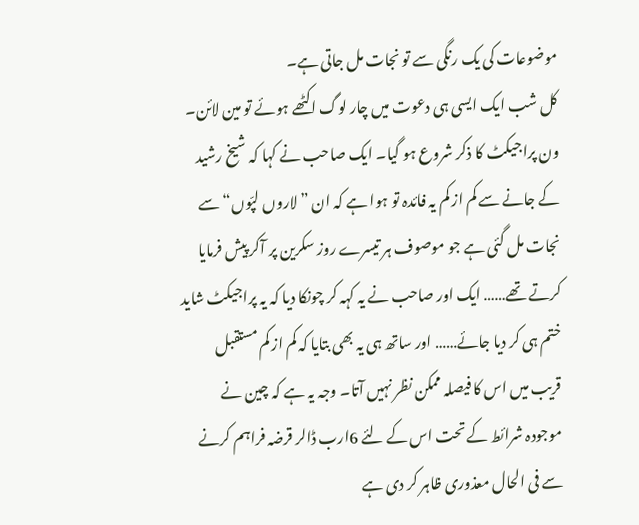موضوعات کی یک رنگی سے تو نجات مل جاتی ہے۔
کل شب ایک ایسی ہی دعوت میں چار لوگ اکٹھے ہوئے تو مین لائن۔ ون پراجیکٹ کا ذکر شروع ہو گیا۔ ایک صاحب نے کہا کہ شیخ رشید کے جانے سے کم از کم یہ فائدہ تو ہوا ہے کہ ان ”لاروں لپّوں“ سے نجات مل گئی ہے جو موصوف ہر تیسرے روز سکرین پر آکر پیش فرمایا کرتے تھے…… ایک اور صاحب نے یہ کہہ کر چونکا دیا کہ یہ پراجیکٹ شاید ختم ہی کر دیا جائے…… اور ساتھ ہی یہ بھی بتایا کہ کم از کم مستقبل قریب میں اس کا فیصلہ ممکن نظر نہیں آتا۔ وجہ یہ ہے کہ چین نے موجودہ شرائط کے تحت اس کے لئے 6ارب ڈالر قرضہ فراہم کرنے سے فی الحال معذوری ظاہر کر دی ہے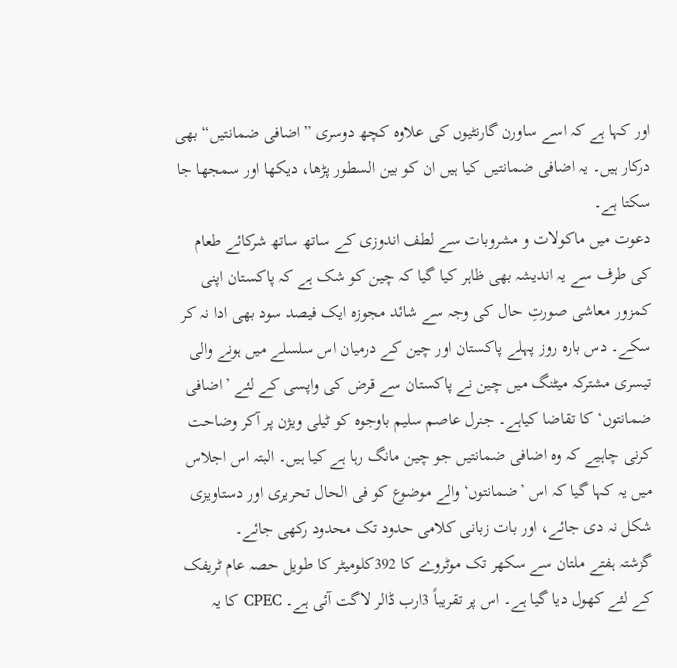اور کہا ہے کہ اسے ساورن گارنٹیوں کی علاوہ کچھ دوسری ”اضافی ضمانتیں“ بھی درکار ہیں۔ یہ اضافی ضمانتیں کیا ہیں ان کو بین السطور پڑھا، دیکھا اور سمجھا جا سکتا ہے۔
دعوت میں ماکولات و مشروبات سے لطف اندوزی کے ساتھ ساتھ شرکائے طعام کی طرف سے یہ اندیشہ بھی ظاہر کیا گیا کہ چین کو شک ہے کہ پاکستان اپنی کمزور معاشی صورتِ حال کی وجہ سے شائد مجوزہ ایک فیصد سود بھی ادا نہ کر سکے۔ دس بارہ روز پہلے پاکستان اور چین کے درمیان اس سلسلے میں ہونے والی تیسری مشترکہ میٹنگ میں چین نے پاکستان سے قرض کی واپسی کے لئے ’اضافی ضمانتوں‘ کا تقاضا کیاہے۔ جنرل عاصم سلیم باوجوہ کو ٹیلی ویژن پر آکر وضاحت کرنی چاہیے کہ وہ اضافی ضمانتیں جو چین مانگ رہا ہے کیا ہیں۔ البتہ اس اجلاس میں یہ کہا گیا کہ اس ’ضمانتوں‘ والے موضوع کو فی الحال تحریری اور دستاویزی شکل نہ دی جائے، اور بات زبانی کلامی حدود تک محدود رکھی جائے۔
گزشتہ ہفتے ملتان سے سکھر تک موٹروے کا 392کلومیٹر کا طویل حصہ عام ٹریفک کے لئے کھول دیا گیا ہے۔ اس پر تقریباً 3ارب ڈالر لاگت آئی ہے۔ CPEC کا یہ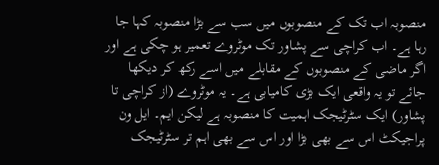منصوبہ اب تک کے منصوبوں میں سب سے بڑا منصوبہ کہا جا رہا ہے۔ اب کراچی سے پشاور تک موٹروے تعمیر ہو چکی ہے اور اگر ماضی کے منصوبوں کے مقابلے میں اسے رکھ کر دیکھا جائے تو یہ واقعی ایک بڑی کامیابی ہے۔ یہ موٹروے (از کراچی تا پشاور) ایک سٹرٹیجک اہمیت کا منصوبہ ہے لیکن ایم۔ ایل ون پراجیکٹ اس سے بھی بڑا اور اس سے بھی اہم تر سٹرٹیجک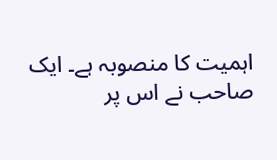اہمیت کا منصوبہ ہے۔ ایک صاحب نے اس پر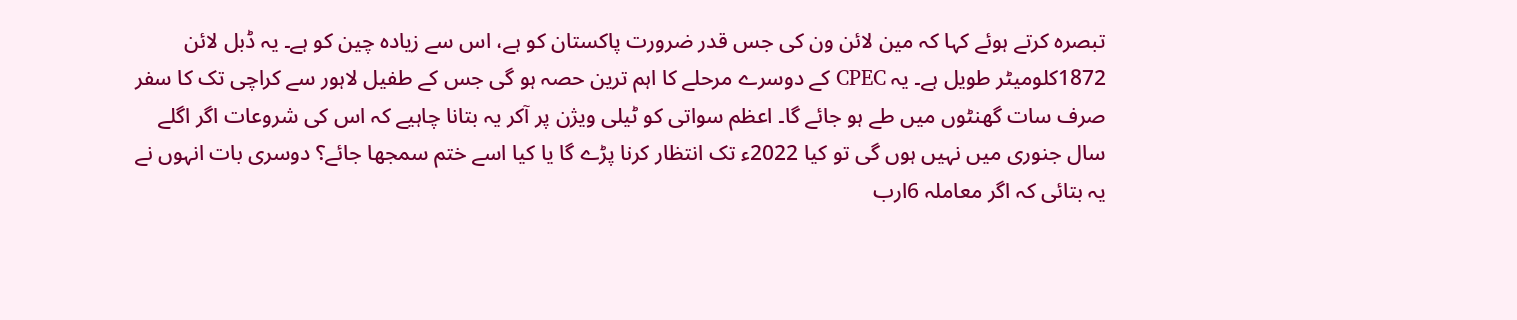تبصرہ کرتے ہوئے کہا کہ مین لائن ون کی جس قدر ضرورت پاکستان کو ہے، اس سے زیادہ چین کو ہے۔ یہ ڈبل لائن 1872کلومیٹر طویل ہے۔ یہ CPEC کے دوسرے مرحلے کا اہم ترین حصہ ہو گی جس کے طفیل لاہور سے کراچی تک کا سفر صرف سات گھنٹوں میں طے ہو جائے گا۔ اعظم سواتی کو ٹیلی ویژن پر آکر یہ بتانا چاہیے کہ اس کی شروعات اگر اگلے سال جنوری میں نہیں ہوں گی تو کیا 2022ء تک انتظار کرنا پڑے گا یا کیا اسے ختم سمجھا جائے؟ دوسری بات انہوں نے یہ بتائی کہ اگر معاملہ 6ارب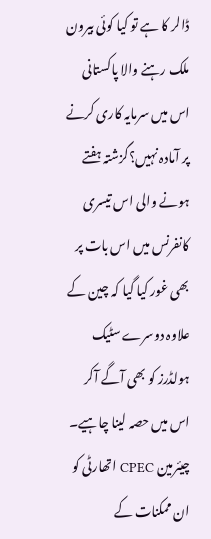ڈالر کا ہے تو کیا کوئی بیرون ملک رہنے والا پاکستانی اس میں سرمایہ کاری کرنے پر آمادہ نہیں؟گزشتہ ہفتے ہونے والی اس تیسری کانفرنس میں اس بات پر بھی غور کیا گیا کہ چین کے علاوہ دوسرے سٹیک ہولڈرز کو بھی آگے آکر اس میں حصہ لینا چاہیے۔ چیئرمین CPEC اتھارٹی کو ان ممکنات کے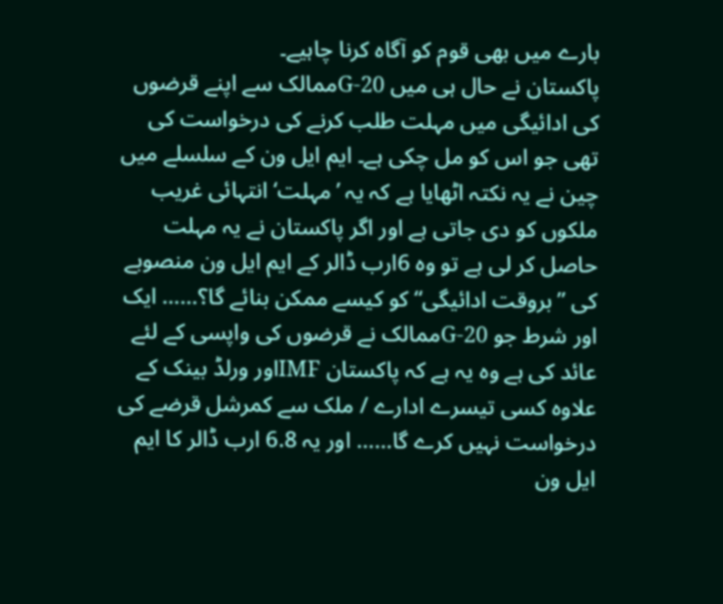بارے میں بھی قوم کو آگاہ کرنا چاہیے۔
پاکستان نے حال ہی میں G-20ممالک سے اپنے قرضوں کی ادائیگی میں مہلت طلب کرنے کی درخواست کی تھی جو اس کو مل چکی ہے۔ ایم ایل ون کے سلسلے میں چین نے یہ نکتہ اٹھایا ہے کہ یہ ’مہلت‘ انتہائی غریب ملکوں کو دی جاتی ہے اور اگر پاکستان نے یہ مہلت حاصل کر لی ہے تو وہ 6ارب ڈالر کے ایم ایل ون منصوبے کی ”بروقت ادائیگی“ کو کیسے ممکن بنائے گا؟…… ایک اور شرط جو G-20ممالک نے قرضوں کی واپسی کے لئے عائد کی ہے وہ یہ ہے کہ پاکستان IMFاور ورلڈ بینک کے علاوہ کسی تیسرے ادارے / ملک سے کمرشل قرضے کی درخواست نہیں کرے گا…… اور یہ 6.8 ارب ڈالر کا ایم ایل ون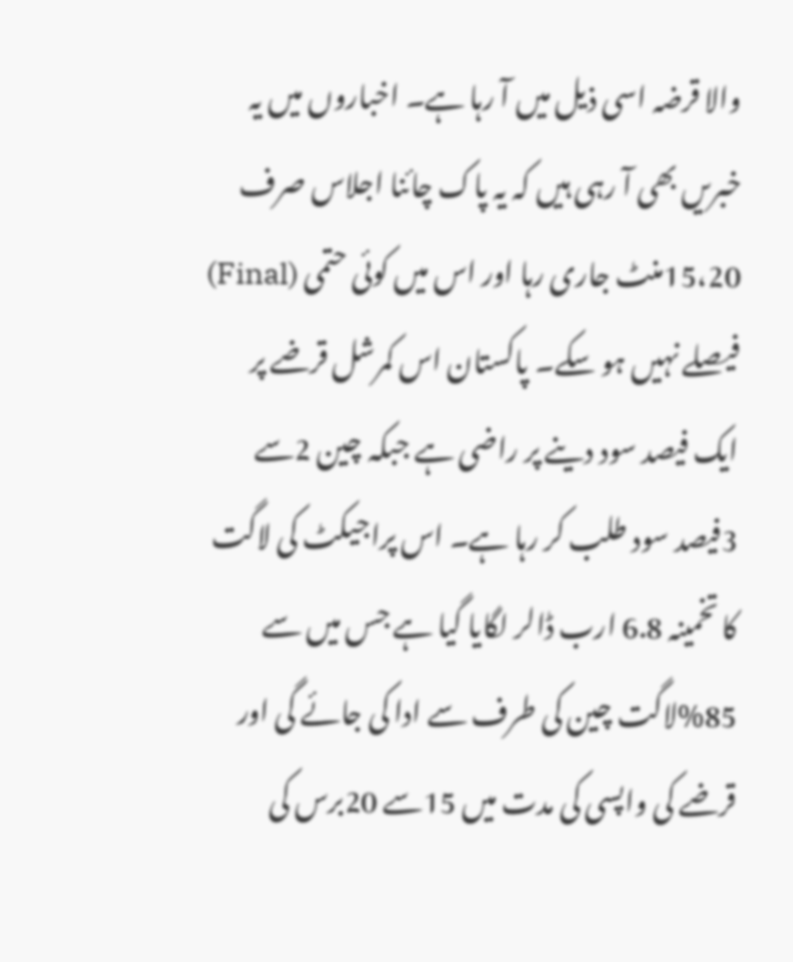والا قرضہ اسی ذیل میں آ رہا ہے۔ اخباروں میں یہ خبریں بھی آ رہی ہیں کہ یہ پاک چائنا اجلاس صرف 15،20منٹ جاری رہا اور اس میں کوئی حتمی (Final) فیصلے نہیں ہو سکے۔ پاکستان اس کمرشل قرضے پر ایک فیصد سود دینے پر راضی ہے جبکہ چین 2سے 3فیصد سود طلب کر رہا ہے۔ اس پراجیکٹ کی لاگت کا تخمینہ 6.8 ارب ڈالر لگایا گیا ہے جس میں سے 85%لاگت چین کی طرف سے ادا کی جائے گی اور قرضے کی واپسی کی مدت میں 15سے 20برس کی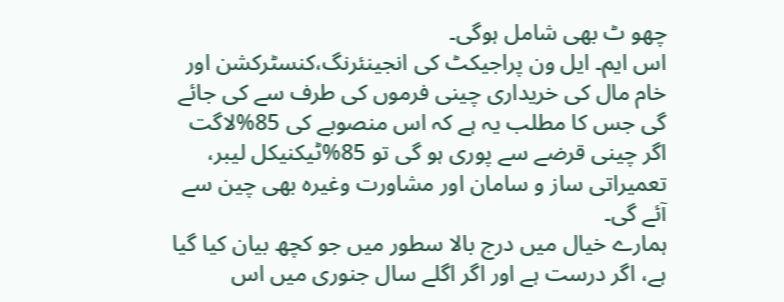چھو ٹ بھی شامل ہوگی۔
اس ایم۔ ایل ون پراجیکٹ کی انجینئرنگ،کنسٹرکشن اور خام مال کی خریداری چینی فرموں کی طرف سے کی جائے گی جس کا مطلب یہ ہے کہ اس منصوبے کی 85%لاگت اگر چینی قرضے سے پوری ہو گی تو 85%ٹیکنیکل لیبر، تعمیراتی ساز و سامان اور مشاورت وغیرہ بھی چین سے آئے گی۔
ہمارے خیال میں درج بالا سطور میں جو کچھ بیان کیا گیا ہے، اگر درست ہے اور اگر اگلے سال جنوری میں اس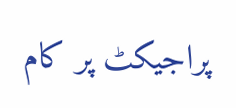پراجیکٹ پر کام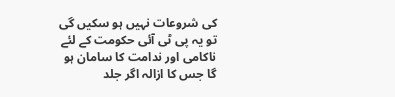کی شروعات نہیں ہو سکیں گی تو یہ پی ٹی آئی حکومت کے لئے ناکامی اور ندامت کا سامان ہو گا جس کا ازالہ اگر جلد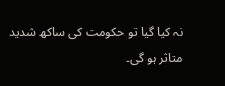نہ کیا گیا تو حکومت کی ساکھ شدید متاثر ہو گی۔